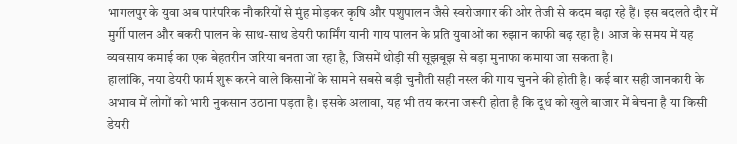भागलपुर के युवा अब पारंपरिक नौकरियों से मुंह मोड़कर कृषि और पशुपालन जैसे स्वरोजगार की ओर तेजी से कदम बढ़ा रहे हैं। इस बदलते दौर में मुर्गी पालन और बकरी पालन के साथ-साथ डेयरी फार्मिंग यानी गाय पालन के प्रति युवाओं का रुझान काफी बढ़ रहा है। आज के समय में यह व्यवसाय कमाई का एक बेहतरीन जरिया बनता जा रहा है, जिसमें थोड़ी सी सूझबूझ से बड़ा मुनाफा कमाया जा सकता है।
हालांकि, नया डेयरी फार्म शुरू करने वाले किसानों के सामने सबसे बड़ी चुनौती सही नस्ल की गाय चुनने की होती है। कई बार सही जानकारी के अभाव में लोगों को भारी नुकसान उठाना पड़ता है। इसके अलावा, यह भी तय करना जरूरी होता है कि दूध को खुले बाजार में बेचना है या किसी डेयरी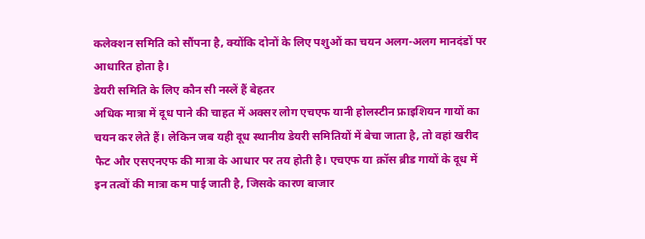कलेक्शन समिति को सौंपना है, क्योंकि दोनों के लिए पशुओं का चयन अलग-अलग मानदंडों पर आधारित होता है।
डेयरी समिति के लिए कौन सी नस्लें हैं बेहतर
अधिक मात्रा में दूध पाने की चाहत में अक्सर लोग एचएफ यानी होलस्टीन फ्राइशियन गायों का चयन कर लेते हैं। लेकिन जब यही दूध स्थानीय डेयरी समितियों में बेचा जाता है, तो वहां खरीद फैट और एसएनएफ की मात्रा के आधार पर तय होती है। एचएफ या क्रॉस ब्रीड गायों के दूध में इन तत्वों की मात्रा कम पाई जाती है, जिसके कारण बाजार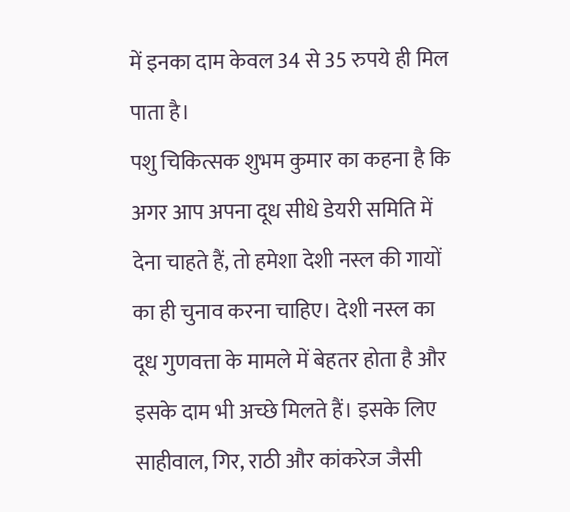में इनका दाम केवल 34 से 35 रुपये ही मिल पाता है।
पशु चिकित्सक शुभम कुमार का कहना है कि अगर आप अपना दूध सीधे डेयरी समिति में देना चाहते हैं, तो हमेशा देशी नस्ल की गायों का ही चुनाव करना चाहिए। देशी नस्ल का दूध गुणवत्ता के मामले में बेहतर होता है और इसके दाम भी अच्छे मिलते हैं। इसके लिए साहीवाल, गिर, राठी और कांकरेज जैसी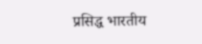प्रसिद्ध भारतीय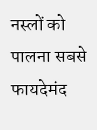नस्लों को पालना सबसे फायदेमंद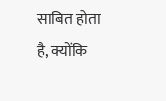साबित होता है, क्योंकि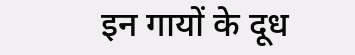इन गायों के दूध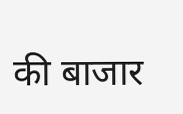की बाजार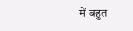में बहुत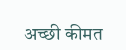अच्छी कीमत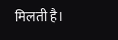मिलती है।